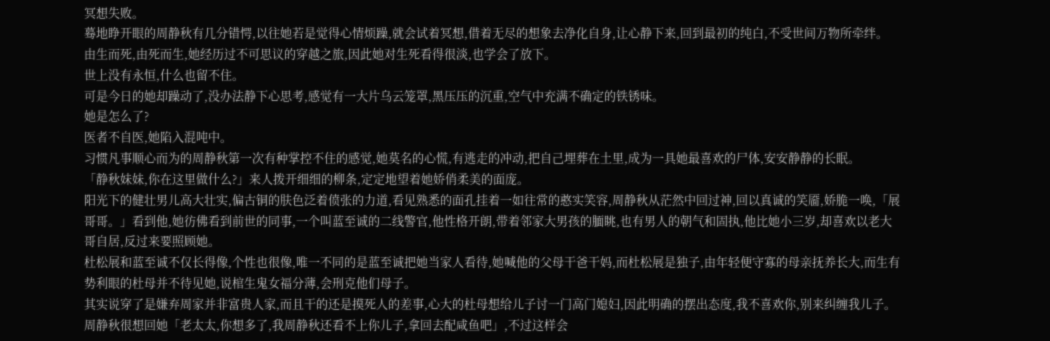冥想失败。
蓦地睁开眼的周静秋有几分错愕,以往她若是觉得心情烦躁,就会试着冥想,借着无尽的想象去净化自身,让心静下来,回到最初的纯白,不受世间万物所牵绊。
由生而死,由死而生,她经历过不可思议的穿越之旅,因此她对生死看得很淡,也学会了放下。
世上没有永恒,什么也留不住。
可是今日的她却躁动了,没办法静下心思考,感觉有一大片乌云笼罩,黑压压的沉重,空气中充满不确定的铁锈味。
她是怎么了?
医者不自医,她陷入混吨中。
习惯凡事顺心而为的周静秋第一次有种掌控不住的感觉,她莫名的心慌,有逃走的冲动,把自己埋葬在土里,成为一具她最喜欢的尸体,安安静静的长眠。
「静秋妹妹,你在这里做什么?」来人拨开细细的柳条,定定地望着她娇俏柔美的面庞。
阳光下的健壮男儿高大壮实,偏古铜的肤色泛着偾张的力道,看见熟悉的面孔挂着一如往常的憨实笑容,周静秋从茫然中回过神,回以真诚的笑靥,娇脆一唤,「展哥哥。」看到他,她彷佛看到前世的同事,一个叫蓝至诚的二线警官,他性格开朗,带着邻家大男孩的腼眺,也有男人的朝气和固执,他比她小三岁,却喜欢以老大哥自居,反过来要照顾她。
杜松展和蓝至诚不仅长得像,个性也很像,唯一不同的是蓝至诚把她当家人看待,她喊他的父母干爸干妈,而杜松展是独子,由年轻便守寡的母亲抚养长大,而生有势利眼的杜母并不待见她,说棺生鬼女福分薄,会刑克他们母子。
其实说穿了是嫌弃周家并非富贵人家,而且干的还是摸死人的差事,心大的杜母想给儿子讨一门高门媳妇,因此明确的摆出态度,我不喜欢你,别来纠缠我儿子。
周静秋很想回她「老太太,你想多了,我周静秋还看不上你儿子,拿回去配咸鱼吧」,不过这样会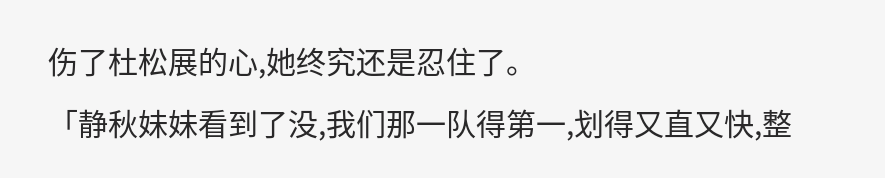伤了杜松展的心,她终究还是忍住了。
「静秋妹妹看到了没,我们那一队得第一,划得又直又快,整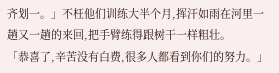齐划一。」不枉他们训练大半个月,挥汗如雨在河里一趟又一趟的来回,把手臂练得跟树干一样粗壮。
「恭喜了,辛苦没有白费,很多人都看到你们的努力。」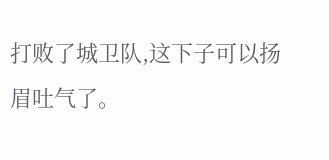打败了城卫队,这下子可以扬眉吐气了。